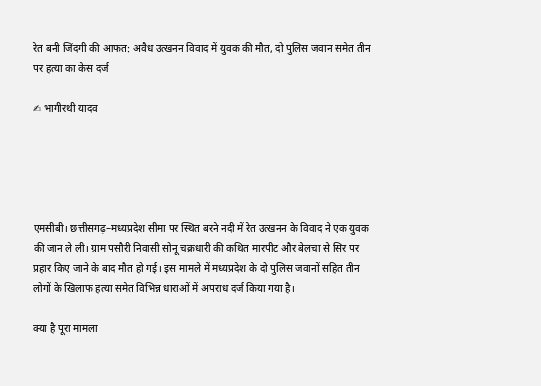रेत बनी जिंदगी की आफत: अवैध उत्खनन विवाद में युवक की मौत, दो पुलिस जवान समेत तीन पर हत्या का केस दर्ज

✍ भागीरथी यादव





एमसीबी। छत्तीसगढ़–मध्यप्रदेश सीमा पर स्थित बरने नदी में रेत उत्खनन के विवाद ने एक युवक की जान ले ली। ग्राम पसौरी निवासी सोनू चक्रधारी की कथित मारपीट और बेलचा से सिर पर प्रहार किए जाने के बाद मौत हो गई। इस मामले में मध्यप्रदेश के दो पुलिस जवानों सहित तीन लोगों के खिलाफ हत्या समेत विभिन्न धाराओं में अपराध दर्ज किया गया है।

क्या है पूरा मामला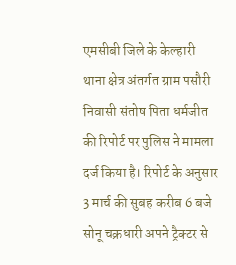एमसीबी जिले के केल्हारी थाना क्षेत्र अंतर्गत ग्राम पसौरी निवासी संतोष पिता धर्मजीत की रिपोर्ट पर पुलिस ने मामला दर्ज किया है। रिपोर्ट के अनुसार 3 मार्च की सुबह करीब 6 बजे सोनू चक्रधारी अपने ट्रैक्टर से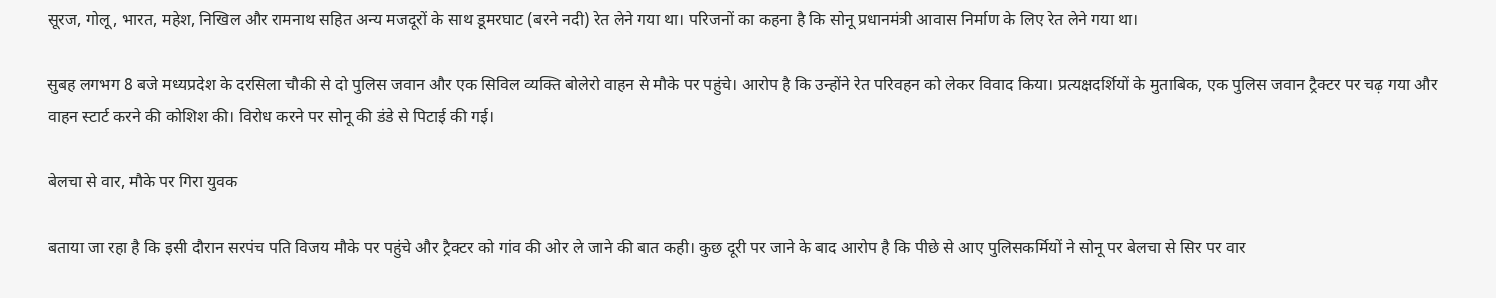सूरज, गोलू, भारत, महेश, निखिल और रामनाथ सहित अन्य मजदूरों के साथ डूमरघाट (बरने नदी) रेत लेने गया था। परिजनों का कहना है कि सोनू प्रधानमंत्री आवास निर्माण के लिए रेत लेने गया था।

सुबह लगभग 8 बजे मध्यप्रदेश के दरसिला चौकी से दो पुलिस जवान और एक सिविल व्यक्ति बोलेरो वाहन से मौके पर पहुंचे। आरोप है कि उन्होंने रेत परिवहन को लेकर विवाद किया। प्रत्यक्षदर्शियों के मुताबिक, एक पुलिस जवान ट्रैक्टर पर चढ़ गया और वाहन स्टार्ट करने की कोशिश की। विरोध करने पर सोनू की डंडे से पिटाई की गई।

बेलचा से वार, मौके पर गिरा युवक

बताया जा रहा है कि इसी दौरान सरपंच पति विजय मौके पर पहुंचे और ट्रैक्टर को गांव की ओर ले जाने की बात कही। कुछ दूरी पर जाने के बाद आरोप है कि पीछे से आए पुलिसकर्मियों ने सोनू पर बेलचा से सिर पर वार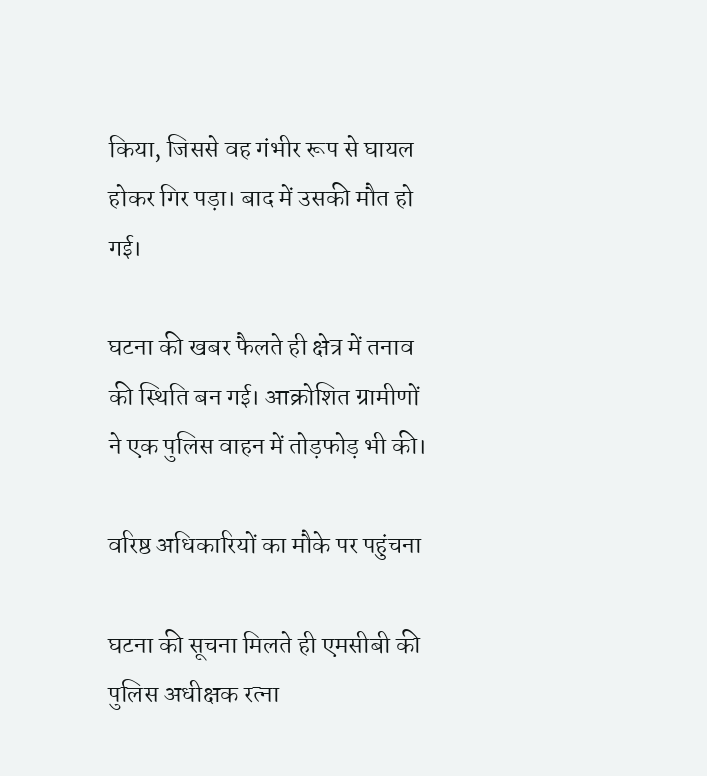किया, जिससे वह गंभीर रूप से घायल होकर गिर पड़ा। बाद में उसकी मौत हो गई।

घटना की खबर फैलते ही क्षेत्र में तनाव की स्थिति बन गई। आक्रोशित ग्रामीणों ने एक पुलिस वाहन में तोड़फोड़ भी की।

वरिष्ठ अधिकारियों का मौके पर पहुंचना

घटना की सूचना मिलते ही एमसीबी की पुलिस अधीक्षक रत्ना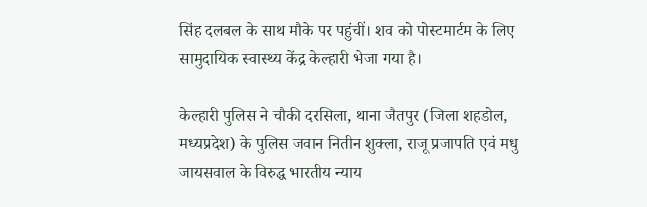सिंह दलबल के साथ मौके पर पहुंचीं। शव को पोस्टमार्टम के लिए सामुदायिक स्वास्थ्य केंद्र केल्हारी भेजा गया है।

केल्हारी पुलिस ने चौकी दरसिला, थाना जैतपुर (जिला शहडोल, मध्यप्रदेश) के पुलिस जवान नितीन शुक्ला, राजू प्रजापति एवं मधु जायसवाल के विरुद्ध भारतीय न्याय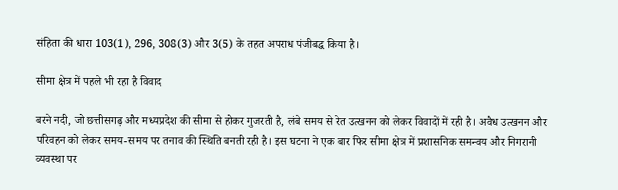संहिता की धारा 103(1), 296, 308(3) और 3(5) के तहत अपराध पंजीबद्ध किया है।

सीमा क्षेत्र में पहले भी रहा है विवाद

बरने नदी, जो छत्तीसगढ़ और मध्यप्रदेश की सीमा से होकर गुजरती है, लंबे समय से रेत उत्खनन को लेकर विवादों में रही है। अवैध उत्खनन और परिवहन को लेकर समय-समय पर तनाव की स्थिति बनती रही है। इस घटना ने एक बार फिर सीमा क्षेत्र में प्रशासनिक समन्वय और निगरानी व्यवस्था पर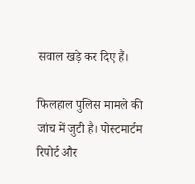सवाल खड़े कर दिए हैं।

फिलहाल पुलिस मामले की जांच में जुटी है। पोस्टमार्टम रिपोर्ट और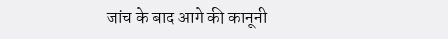जांच के बाद आगे की कानूनी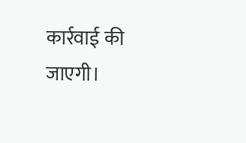कार्रवाई की जाएगी।